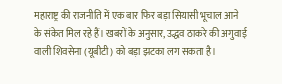महाराष्ट्र की राजनीति में एक बार फिर बड़ा सियासी भूचाल आने के संकेत मिल रहे हैं। खबरों के अनुसार, उद्धव ठाकरे की अगुवाई वाली शिवसेना (यूबीटी) को बड़ा झटका लग सकता है।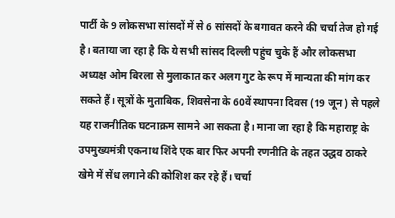पार्टी के 9 लोकसभा सांसदों में से 6 सांसदों के बगावत करने की चर्चा तेज हो गई है। बताया जा रहा है कि ये सभी सांसद दिल्ली पहुंच चुके हैं और लोकसभा अध्यक्ष ओम बिरला से मुलाकात कर अलग गुट के रूप में मान्यता की मांग कर सकते हैं। सूत्रों के मुताबिक, शिवसेना के 60वें स्थापना दिवस (19 जून) से पहले यह राजनीतिक घटनाक्रम सामने आ सकता है। माना जा रहा है कि महाराष्ट्र के उपमुख्यमंत्री एकनाथ शिंदे एक बार फिर अपनी रणनीति के तहत उद्धव ठाकरे खेमे में सेंध लगाने की कोशिश कर रहे हैं। चर्चा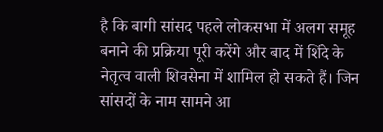है कि बागी सांसद पहले लोकसभा में अलग समूह बनाने की प्रक्रिया पूरी करेंगे और बाद में शिंदे के नेतृत्व वाली शिवसेना में शामिल हो सकते हैं। जिन सांसदों के नाम सामने आ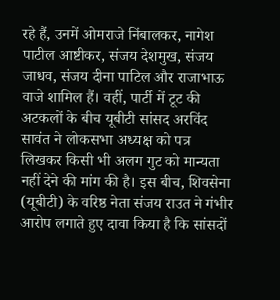रहे हैं, उनमें ओमराजे निंबालकर, नागेश पाटील आष्टीकर, संजय देशमुख, संजय जाधव, संजय दीना पाटिल और राजाभाऊ वाजे शामिल हैं। वहीं, पार्टी में टूट की अटकलों के बीच यूबीटी सांसद अरविंद सावंत ने लोकसभा अध्यक्ष को पत्र लिखकर किसी भी अलग गुट को मान्यता नहीं देने की मांग की है। इस बीच, शिवसेना (यूबीटी) के वरिष्ठ नेता संजय राउत ने गंभीर आरोप लगाते हुए दावा किया है कि सांसदों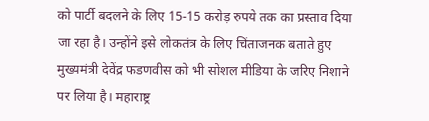को पार्टी बदलने के लिए 15-15 करोड़ रुपये तक का प्रस्ताव दिया जा रहा है। उन्होंने इसे लोकतंत्र के लिए चिंताजनक बताते हुए मुख्यमंत्री देवेंद्र फडणवीस को भी सोशल मीडिया के जरिए निशाने पर लिया है। महाराष्ट्र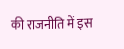की राजनीति में इस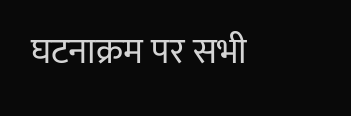घटनाक्रम पर सभी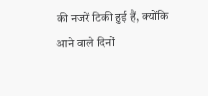की नजरें टिकी हुई हैं, क्योंकि आने वाले दिनों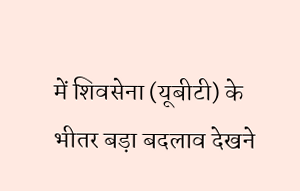में शिवसेना (यूबीटी) के भीतर बड़ा बदलाव देखने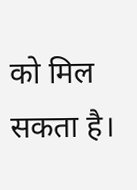को मिल सकता है।